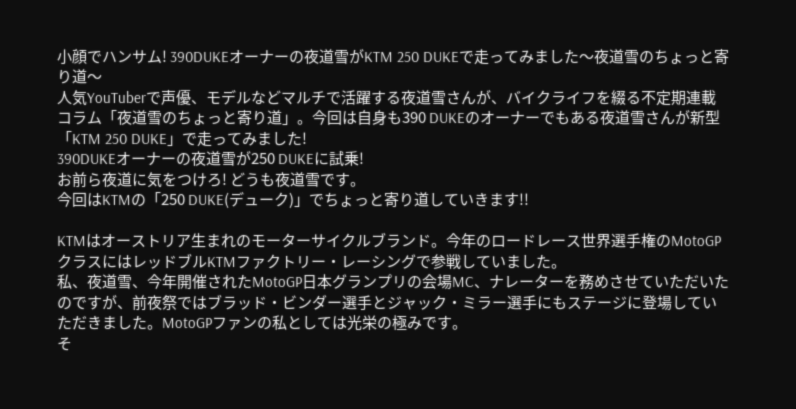小顔でハンサム! 390DUKEオーナーの夜道雪がKTM 250 DUKEで走ってみました〜夜道雪のちょっと寄り道〜
人気YouTuberで声優、モデルなどマルチで活躍する夜道雪さんが、バイクライフを綴る不定期連載コラム「夜道雪のちょっと寄り道」。今回は自身も390 DUKEのオーナーでもある夜道雪さんが新型「KTM 250 DUKE」で走ってみました!
390DUKEオーナーの夜道雪が250 DUKEに試乗!
お前ら夜道に気をつけろ! どうも夜道雪です。
今回はKTMの「250 DUKE(デューク)」でちょっと寄り道していきます!!

KTMはオーストリア生まれのモーターサイクルブランド。今年のロードレース世界選手権のMotoGPクラスにはレッドブルKTMファクトリー・レーシングで参戦していました。
私、夜道雪、今年開催されたMotoGP日本グランプリの会場MC、ナレーターを務めさせていただいたのですが、前夜祭ではブラッド・ビンダー選手とジャック・ミラー選手にもステージに登場していただきました。MotoGPファンの私としては光栄の極みです。
そ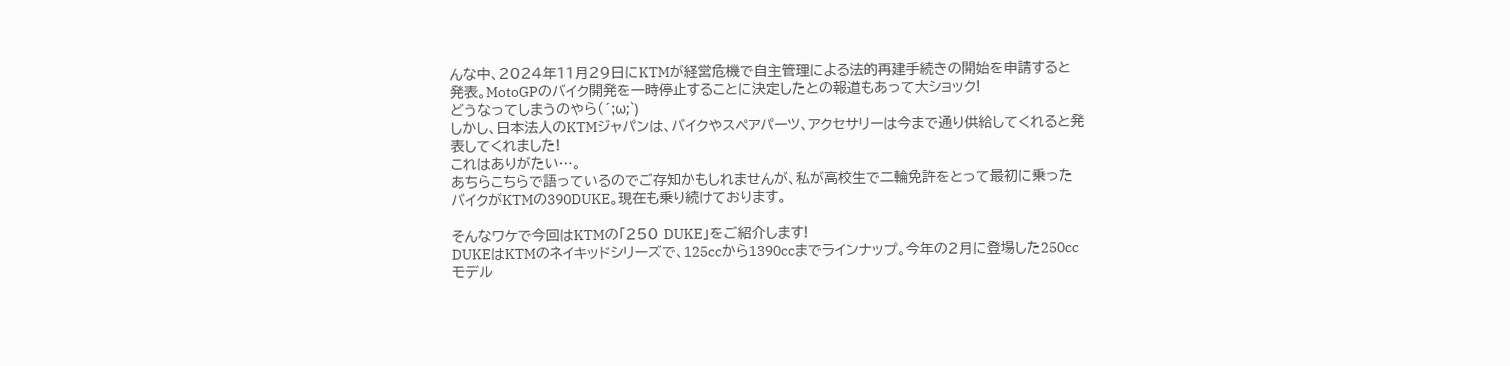んな中、2024年11月29日にKTMが経営危機で自主管理による法的再建手続きの開始を申請すると発表。MotoGPのバイク開発を一時停止することに決定したとの報道もあって大ショック!
どうなってしまうのやら(´;ω;`)
しかし、日本法人のKTMジャパンは、バイクやスペアパーツ、アクセサリーは今まで通り供給してくれると発表してくれました!
これはありがたい…。
あちらこちらで語っているのでご存知かもしれませんが、私が高校生で二輪免許をとって最初に乗ったバイクがKTMの390DUKE。現在も乗り続けております。

そんなワケで今回はKTMの「250 DUKE」をご紹介します!
DUKEはKTMのネイキッドシリーズで、125ccから1390ccまでラインナップ。今年の2月に登場した250ccモデル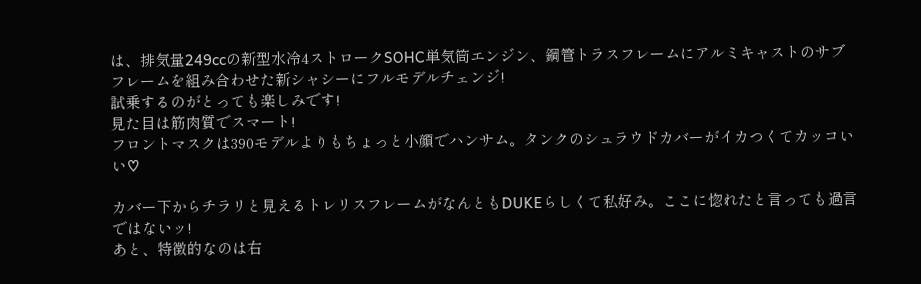は、排気量249ccの新型水冷4ストロークSOHC単気筒エンジン、鋼管トラスフレームにアルミキャストのサブフレームを組み合わせた新シャシーにフルモデルチェンジ!
試乗するのがとっても楽しみです!
見た目は筋肉質でスマート!
フロントマスクは390モデルよりもちょっと小顔でハンサム。タンクのシュラウドカバーがイカつくてカッコいい♡

カバー下からチラリと見えるトレリスフレームがなんともDUKEらしくて私好み。ここに惚れたと言っても過言ではないッ!
あと、特徴的なのは右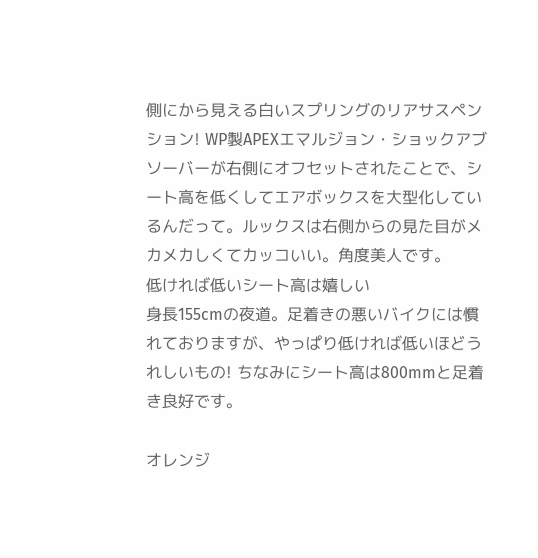側にから見える白いスプリングのリアサスペンション! WP製APEXエマルジョン・ショックアブソーバーが右側にオフセットされたことで、シート高を低くしてエアボックスを大型化しているんだって。ルックスは右側からの見た目がメカメカしくてカッコいい。角度美人です。
低ければ低いシート高は嬉しい
身長155cmの夜道。足着きの悪いバイクには慣れておりますが、やっぱり低ければ低いほどうれしいもの! ちなみにシート高は800mmと足着き良好です。

オレンジ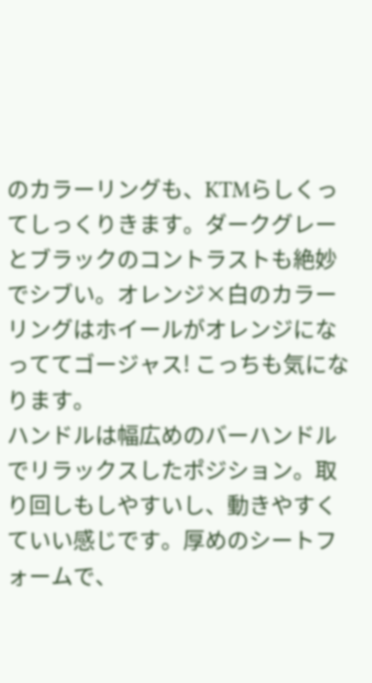のカラーリングも、KTMらしくってしっくりきます。ダークグレーとブラックのコントラストも絶妙でシブい。オレンジ×白のカラーリングはホイールがオレンジになっててゴージャス! こっちも気になります。
ハンドルは幅広めのバーハンドルでリラックスしたポジション。取り回しもしやすいし、動きやすくていい感じです。厚めのシートフォームで、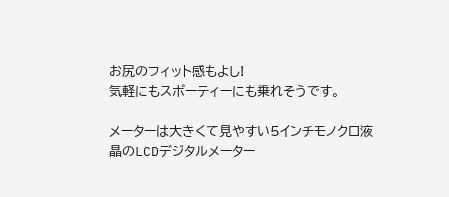お尻のフィット感もよし!
気軽にもスポーティーにも乗れそうです。

メーターは大きくて見やすい5インチモノクロ液晶のLCDデジタルメーター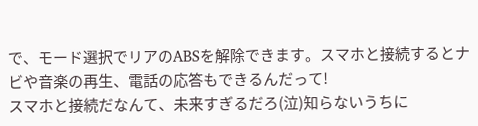で、モード選択でリアのABSを解除できます。スマホと接続するとナビや音楽の再生、電話の応答もできるんだって!
スマホと接続だなんて、未来すぎるだろ(泣)知らないうちに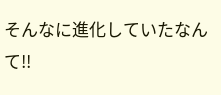そんなに進化していたなんて!!